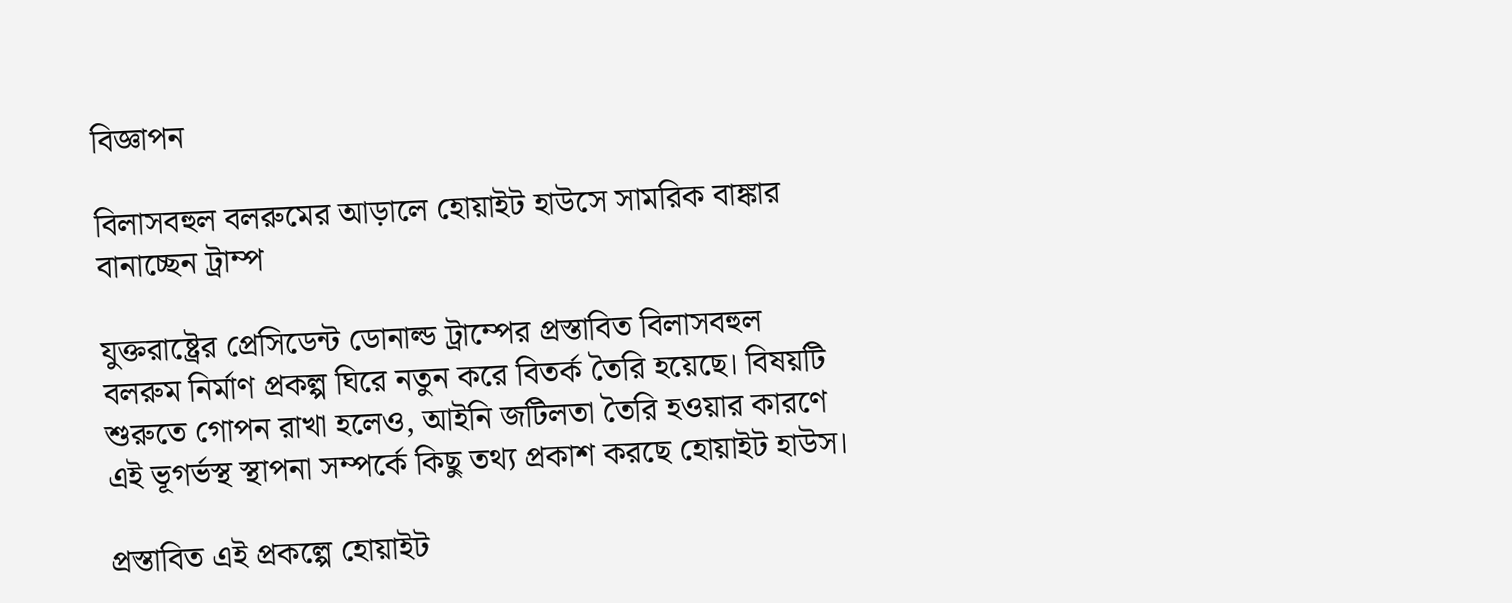বিজ্ঞাপন

বিলাসবহুল বলরুমের আড়ালে হোয়াইট হাউসে সামরিক বাঙ্কার বানাচ্ছেন ট্রাম্প

যুক্তরাষ্ট্রের প্রেসিডেন্ট ডোনাল্ড ট্রাম্পের প্রস্তাবিত বিলাসবহুল বলরুম নির্মাণ প্রকল্প ঘিরে নতুন করে বিতর্ক তৈরি হয়েছে। বিষয়টি শুরুতে গোপন রাখা হলেও, আইনি জটিলতা তৈরি হওয়ার কারণে এই ভূগর্ভস্থ স্থাপনা সম্পর্কে কিছু তথ্য প্রকাশ করছে হোয়াইট হাউস।

প্রস্তাবিত এই প্রকল্পে হোয়াইট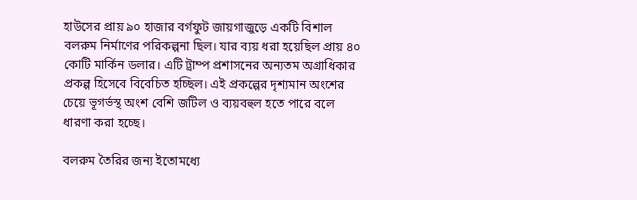হাউসের প্রায় ৯০ হাজার বর্গফুট জায়গাজুড়ে একটি বিশাল বলরুম নির্মাণের পরিকল্পনা ছিল। যার ব্যয় ধরা হয়েছিল প্রায় ৪০ কোটি মার্কিন ডলার। এটি ট্রাম্প প্রশাসনের অন্যতম অগ্রাধিকার প্রকল্প হিসেবে বিবেচিত হচ্ছিল। এই প্রকল্পের দৃশ্যমান অংশের চেয়ে ভূগর্ভস্থ অংশ বেশি জটিল ও ব্যয়বহুল হতে পারে বলে ধারণা করা হচ্ছে।

বলরুম তৈরির জন্য ইতোমধ্যে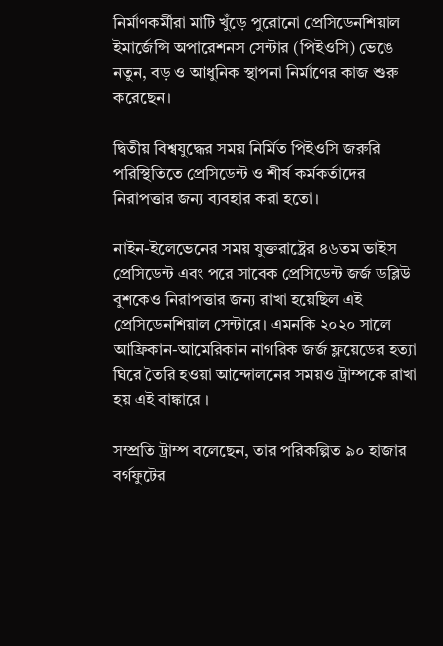নির্মাণকর্মীরা মাটি খুঁড়ে পুরোনো প্রেসিডেনশিয়াল ইমার্জেন্সি অপারেশনস সেন্টার (পিইওসি) ভেঙে নতুন, বড় ও আধুনিক স্থাপনা নির্মাণের কাজ শুরু করেছেন।

দ্বিতীয় বিশ্বযুদ্ধের সময় নির্মিত পিইওসি জরুরি পরিস্থিতিতে প্রেসিডেন্ট ও শীর্ষ কর্মকর্তাদের নিরাপত্তার জন্য ব্যবহার করা হতো।

নাইন-ইলেভেনের সময় যুক্তরাষ্ট্রের ৪৬তম ভাইস প্রেসিডেন্ট এবং পরে সাবেক প্রেসিডেন্ট জর্জ ডব্লিউ বুশকেও নিরাপত্তার জন্য রাখা হয়েছিল এই প্রেসিডেনশিয়াল সেন্টারে। এমনকি ২০২০ সালে আফ্রিকান-আমেরিকান নাগরিক জর্জ ফ্লয়েডের হত্যা ঘিরে তৈরি হওয়া আন্দোলনের সময়ও ট্রাম্পকে রাখা হয় এই বাঙ্কারে ।

সম্প্রতি ট্রাম্প বলেছেন, তার পরিকল্পিত ৯০ হাজার বর্গফুটের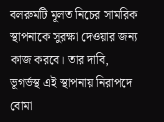বলরুমটি মূলত নিচের সামরিক স্থাপনাকে সুরক্ষা দেওয়ার জন্য কাজ করবে। তার দাবি, ভূগর্ভস্থ এই স্থাপনায় নিরাপদে বোমা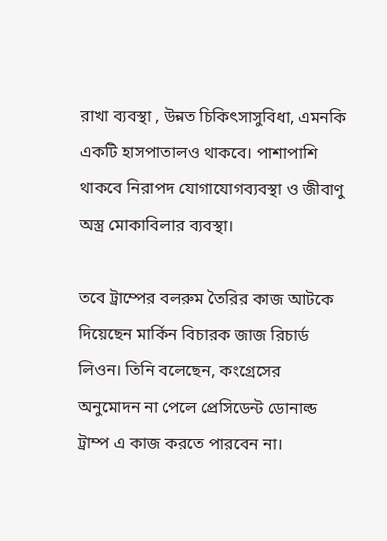রাখা ব্যবস্থা , উন্নত চিকিৎসাসুবিধা, এমনকি একটি হাসপাতালও থাকবে। পাশাপাশি থাকবে নিরাপদ যোগাযোগব্যবস্থা ও জীবাণু অস্ত্র মোকাবিলার ব্যবস্থা।

তবে ট্রাম্পের বলরুম তৈরির কাজ আটকে দিয়েছেন মার্কিন বিচারক জাজ রিচার্ড লিওন। তিনি বলেছেন, কংগ্রেসের অনুমোদন না পেলে প্রেসিডেন্ট ডোনাল্ড ট্রাম্প এ কাজ করতে পারবেন না।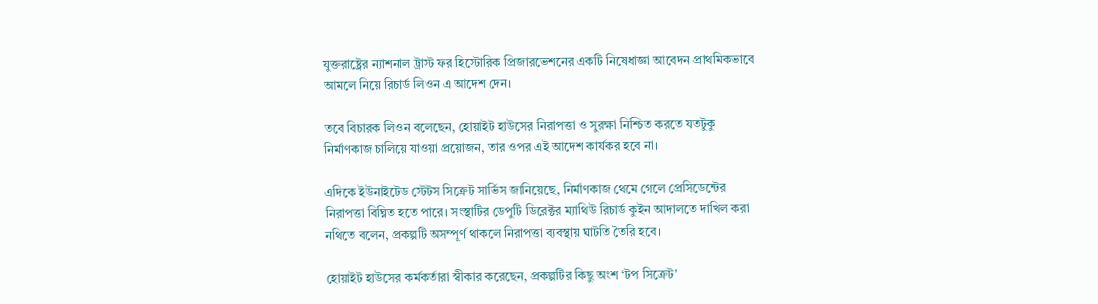যুক্তরাষ্ট্রের ন্যাশনাল ট্রাস্ট ফর হিস্টোরিক প্রিজারভেশনের একটি নিষেধাজ্ঞা আবেদন প্রাথমিকভাবে আমলে নিয়ে রিচার্ড লিওন এ আদেশ দেন।

তবে বিচারক লিওন বলেছেন, হোয়াইট হাউসের নিরাপত্তা ও সুরক্ষা নিশ্চিত করতে যতটুকু নির্মাণকাজ চালিয়ে যাওয়া প্রয়োজন, তার ওপর এই আদেশ কার্যকর হবে না।

এদিকে ইউনাইটেড স্টেটস সিক্রেট সার্ভিস জানিয়েছে, নির্মাণকাজ থেমে গেলে প্রেসিডেন্টের নিরাপত্তা বিঘ্নিত হতে পারে। সংস্থাটির ডেপুটি ডিরেক্টর ম্যাথিউ রিচার্ড কুইন আদালতে দাখিল করা নথিতে বলেন, প্রকল্পটি অসম্পূর্ণ থাকলে নিরাপত্তা ব্যবস্থায় ঘাটতি তৈরি হবে।

হোয়াইট হাউসের কর্মকর্তারা স্বীকার করেছেন, প্রকল্পটির কিছু অংশ ‘টপ সিক্রেট’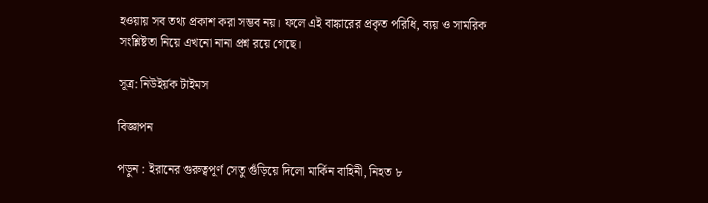হওয়ায় সব তথ্য প্রকাশ করা সম্ভব নয়। ফলে এই বাঙ্কারের প্রকৃত পরিধি, ব্যয় ও সামরিক সংশ্লিষ্টতা নিয়ে এখনো নানা প্রশ্ন রয়ে গেছে।

সূত্র: নিউইর্য়ক টাইমস

বিজ্ঞাপন

পড়ুন : ইরানের গুরুত্বপূর্ণ সেতু গুঁড়িয়ে দিলো মার্কিন বাহিনী, নিহত ৮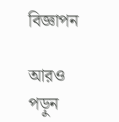বিজ্ঞাপন

আরও পড়ুন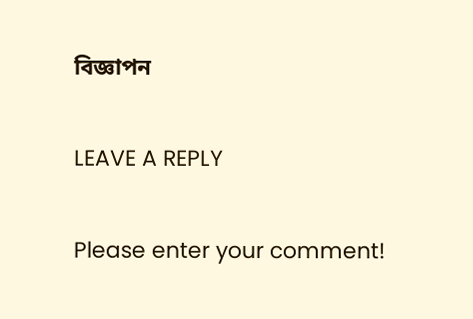বিজ্ঞাপন

LEAVE A REPLY

Please enter your comment!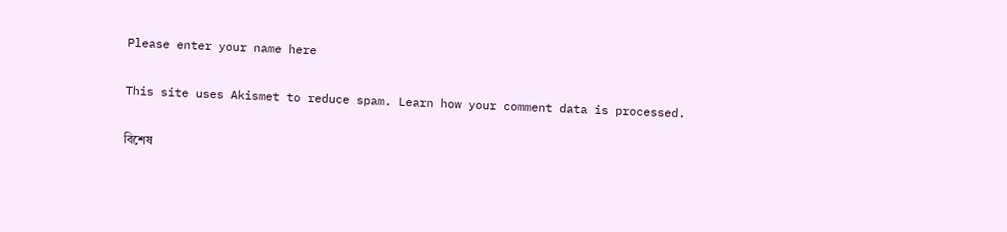Please enter your name here

This site uses Akismet to reduce spam. Learn how your comment data is processed.

বিশেষ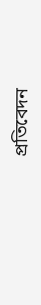প্রতিবেদন